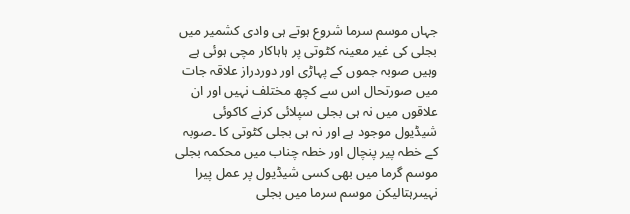جہاں موسم سرما شروع ہوتے ہی وادی کشمیر میں بجلی کی غیر معینہ کٹوتی پر ہاہاکار مچی ہوئی ہے وہیں صوبہ جموں کے پہاڑی اور دوردراز علاقہ جات میں صورتحال اس سے کچھ مختلف نہیں اور ان علاقوں میں نہ ہی بجلی سپلائی کرنے کاکوئی شیڈیول موجود ہے اور نہ ہی بجلی کٹوتی کا ۔صوبہ کے خطہ پیر پنچال اور خطہ چناب میں محکمہ بجلی موسم گرما میں بھی کسی شیڈیول پر عمل پیرا نہیںرہتالیکن موسم سرما میں بجلی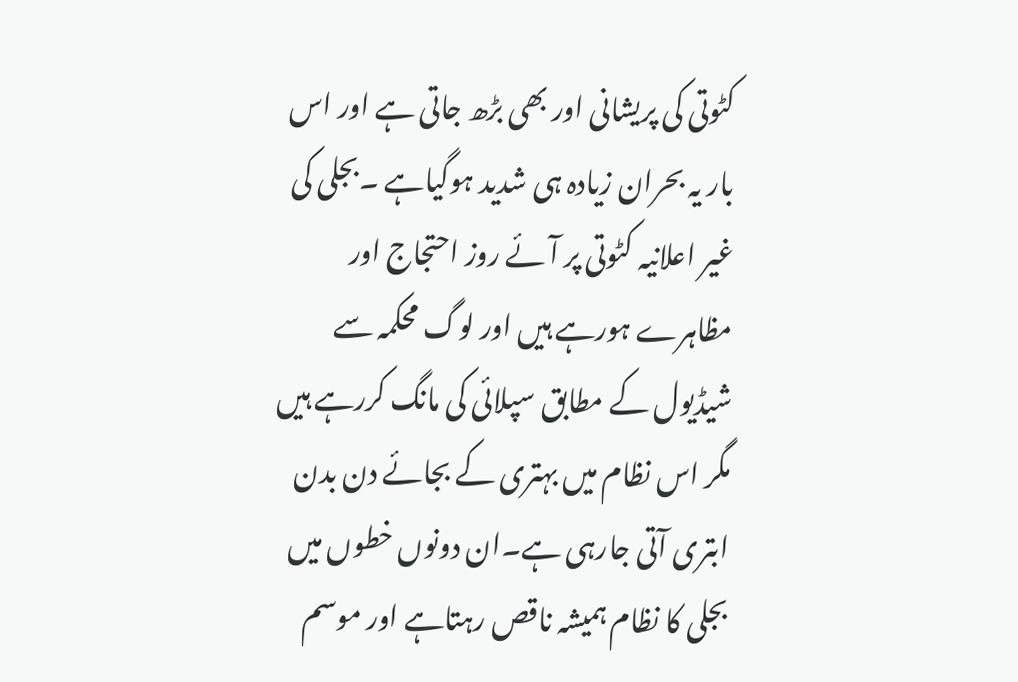کٹوتی کی پریشانی اور بھی بڑھ جاتی ہے اور اس بار یہ بحران زیادہ ہی شدید ہوگیاہے ۔بجلی کی غیر اعلانیہ کٹوتی پر آئے روز احتجاج اور مظاہرے ہورہے ہیں اور لوگ محکمہ سے شیڈیول کے مطابق سپلائی کی مانگ کررہے ہیں مگر اس نظام میں بہتری کے بجائے دن بدن ابتری آتی جارہی ہے۔ان دونوں خطوں میں بجلی کا نظام ہمیشہ ناقص رہتاہے اور موسم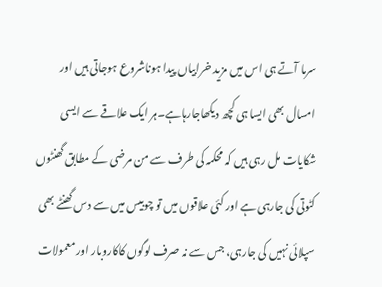سرما آتے ہی اس میں مزید خرابیاں پیدا ہوناشروع ہوجاتی ہیں اور امسال بھی ایسا ہی کچھ دیکھاجارہاہے۔ہر ایک علاقے سے ایسی شکایات مل رہی ہیں کہ محکمہ کی طرف سے من مرضی کے مطابق گھنٹوں کٹوتی کی جارہی ہے اور کئی علاقوں میں تو چوبیس میں سے دس گھنٹے بھی سپلائی نہیں کی جارہی، جس سے نہ صرف لوگوں کاکاروبار اور معمولات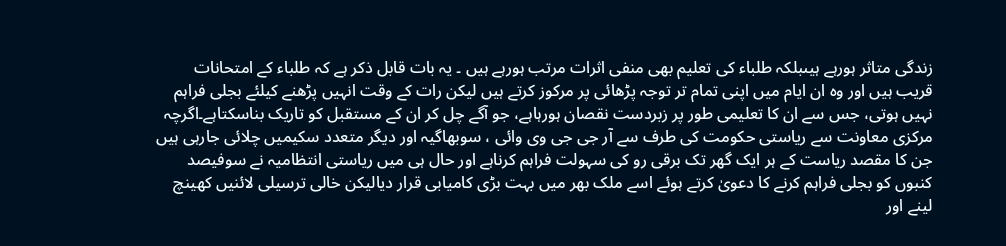زندگی متاثر ہورہے ہیںبلکہ طلباء کی تعلیم بھی منفی اثرات مرتب ہورہے ہیں ۔ یہ بات قابل ذکر ہے کہ طلباء کے امتحانات قریب ہیں اور وہ ان ایام میں اپنی تمام تر توجہ پڑھائی پر مرکوز کرتے ہیں لیکن رات کے وقت انہیں پڑھنے کیلئے بجلی فراہم نہیں ہوتی، جس سے ان کا تعلیمی طور پر زبردست نقصان ہورہاہے، جو آگے چل کر ان کے مستقبل کو تاریک بناسکتاہے۔اگرچہ مرکزی معاونت سے ریاستی حکومت کی طرف سے آر جی جی وی وائی ، سوبھاگیہ اور دیگر متعدد سکیمیں چلائی جارہی ہیں جن کا مقصد ریاست کے ہر ایک گھر تک برقی رو کی سہولت فراہم کرناہے اور حال ہی میں ریاستی انتظامیہ نے سوفیصد کنبوں کو بجلی فراہم کرنے کا دعویٰ کرتے ہوئے اسے ملک بھر میں بہت بڑی کامیابی قرار دیالیکن خالی ترسیلی لائنیں کھینچ لینے اور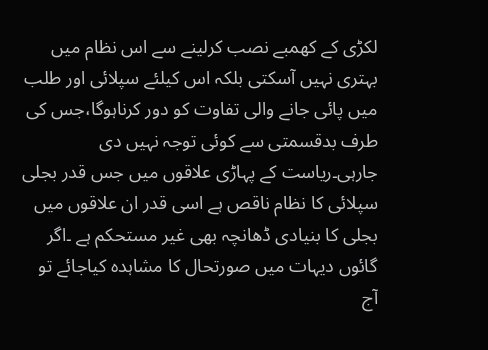لکڑی کے کھمبے نصب کرلینے سے اس نظام میں بہتری نہیں آسکتی بلکہ اس کیلئے سپلائی اور طلب میں پائی جانے والی تفاوت کو دور کرناہوگا،جس کی طرف بدقسمتی سے کوئی توجہ نہیں دی جارہی۔ریاست کے پہاڑی علاقوں میں جس قدر بجلی سپلائی کا نظام ناقص ہے اسی قدر ان علاقوں میں بجلی کا بنیادی ڈھانچہ بھی غیر مستحکم ہے ۔اگر گائوں دیہات میں صورتحال کا مشاہدہ کیاجائے تو آج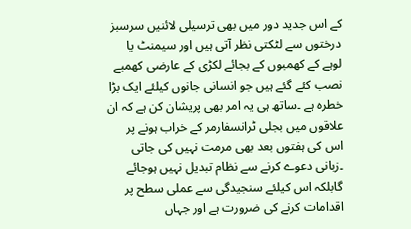کے اس جدید دور میں بھی ترسیلی لائنیں سرسبز درختوں سے لٹکتی نظر آتی ہیں اور سیمنٹ یا لوہے کے کھمبوں کے بجائے لکڑی کے عارضی کھمبے نصب کئے گئے ہیں جو انسانی جانوں کیلئے ایک بڑا خطرہ ہے ۔ساتھ ہی یہ امر بھی پریشان کن ہے کہ ان علاقوں میں بجلی ٹرانسفارمر کے خراب ہونے پر اس کی ہفتوں بعد بھی مرمت نہیں کی جاتی ۔زبانی دعوے کرنے سے نظام تبدیل نہیں ہوجائے گابلکہ اس کیلئے سنجیدگی سے عملی سطح پر اقدامات کرنے کی ضرورت ہے اور جہاں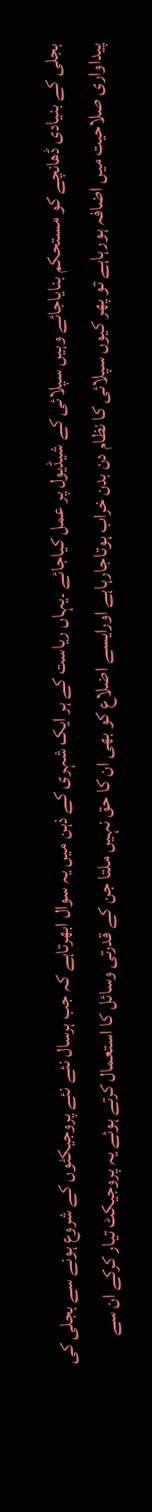بجلی کے بنیادی ڈھانچے کو مستحکم بنایاجائے وہیں سپلائی کے شیڈیول پر عمل کیاجائے ۔یہاں ریاست کے ہر ایک شہری کے ذہن میں یہ سوال ابھرتاہے کہ جب ہرسال نئے نئے پروجیکٹوں کے شروع ہونے سے بجلی کی پیداواری صلاحیت میں اضافہ ہورہاہے تو پھر کیوں سپلائی کا نظام دن بدن خراب ہوتاجارہاہے اورایسے اضلاع کو بھی ان کا حق نہیں ملتا جن کے قدرتی وسائل کا استعمال کرتے ہوئے یہ پروجیکٹ تیار کرکے ان سے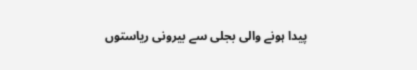پیدا ہونے والی بجلی سے بیرونی ریاستوں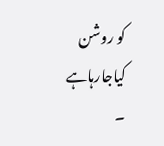کو روشن کیاجارہاہے ۔